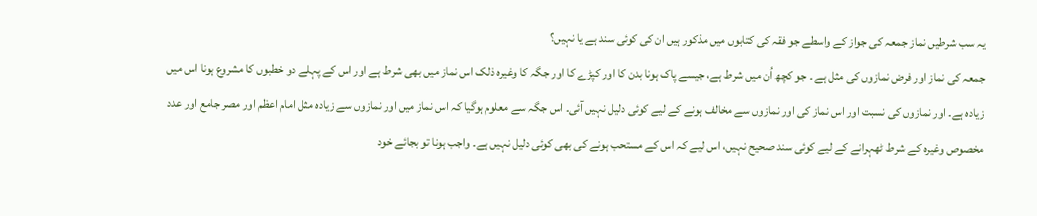یہ سب شرطیں نماز جمعہ کی جواز کے واسطے جو فقہ کی کتابوں میں مذکور ہیں ان کی کوئی سند ہے یا نہیں؟
جمعہ کی نماز اور فرض نمازوں کی مثل ہے ۔ جو کچھ اُن میں شرط ہے، جیسے پاک ہونا بدن کا اور کپڑے کا اور جگہ کا وغیرہ ذلک اس نماز میں بھی شرط ہے اور اس کے پہلے دو خطبوں کا مشروع ہونا اس میں زیادہ ہے۔ اور نمازوں کی نسبت اور اس نماز کی اور نمازوں سے مخالف ہونے کے لیے کوئی دلیل نہیں آئی۔ اس جگہ سے معلوم ہوگیا کہ اس نماز میں اور نمازوں سے زیادہ مثل امام اعظم اور مصر جامع اور عدد مخصوص وغیرہ کے شرط ٹھہرانے کے لیے کوئی سند صحیح نہیں، اس لیے کہ اس کے مستحب ہونے کی بھی کوئی دلیل نہیں ہے۔ واجب ہونا تو بجائے خود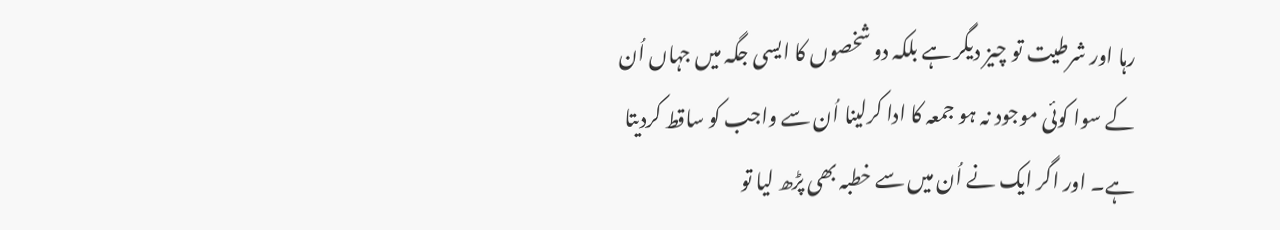رہا اور شرطیت تو چیز دیگر ہے بلکہ دو شخصوں کا ایسی جگہ میں جہاں اُن کے سوا کوئی موجود نہ ہو جمعہ کا ادا کرلینا اُن سے واجب کو ساقط کردیتا ہے۔ اور اگر ایک نے اُن میں سے خطبہ بھی پڑھ لیا تو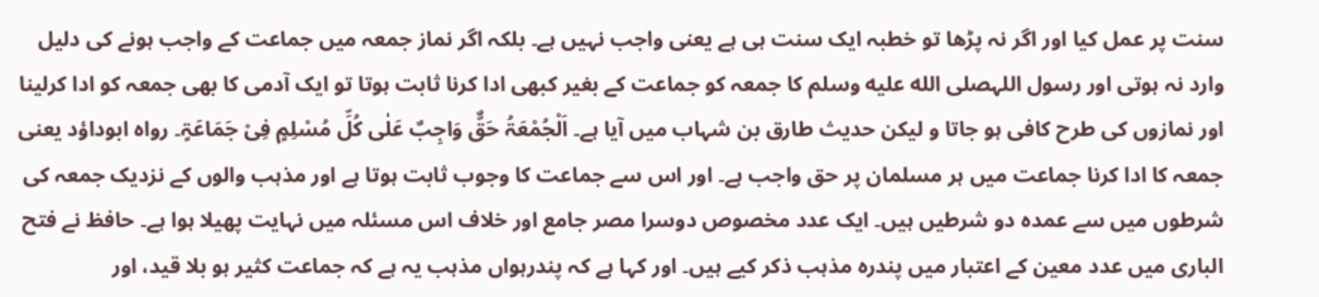سنت پر عمل کیا اور اگر نہ پڑھا تو خطبہ ایک سنت ہی ہے یعنی واجب نہیں ہے۔ بلکہ اگر نماز جمعہ میں جماعت کے واجب ہونے کی دلیل وارد نہ ہوتی اور رسول اللہصلى الله عليه وسلم کا جمعہ کو جماعت کے بغیر کبھی ادا کرنا ثابت ہوتا تو ایک آدمی کا بھی جمعہ کو ادا کرلینا اور نمازوں کی طرح کافی ہو جاتا و لیکن حدیث طارق بن شہاب میں آیا ہے۔ اَلْجُمْعَۃُ حَقٌّ وَاجِبٌ عَلٰی کُلِّ مُسْلِمٍ فِیْ جَمَاعَۃٍ۔ رواہ ابوداؤد یعنی جمعہ کا ادا کرنا جماعت میں ہر مسلمان پر حق واجب ہے۔ اور اس سے جماعت کا وجوب ثابت ہوتا ہے اور مذہب والوں کے نزدیک جمعہ کی شرطوں میں سے عمدہ دو شرطیں ہیں۔ ایک عدد مخصوص دوسرا مصر جامع اور خلاف اس مسئلہ میں نہایت پھیلا ہوا ہے۔ حافظ نے فتح الباری میں عدد معین کے اعتبار میں پندرہ مذہب ذکر کیے ہیں۔ اور کہا ہے کہ پندرہواں مذہب یہ ہے کہ جماعت کثیر ہو بلا قید، اور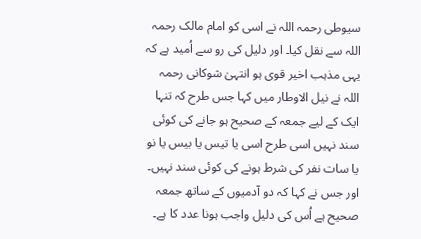سیوطی رحمہ اللہ نے اسی کو امام مالک رحمہ اللہ سے نقل کیا۔ اور دلیل کی رو سے اُمید ہے کہ یہی مذہب اخیر قوی ہو انتہیٰ شوکانی رحمہ اللہ نے نیل الاوطار میں کہا جس طرح کہ تنہا ایک کے لیے جمعہ کے صحیح ہو جانے کی کوئی سند نہیں اسی طرح اسی یا تیس یا بیس یا نو یا سات نفر کی شرط ہونے کی کوئی سند نہیں۔ اور جس نے کہا کہ دو آدمیوں کے ساتھ جمعہ صحیح ہے اُس کی دلیل واجب ہونا عدد کا ہے۔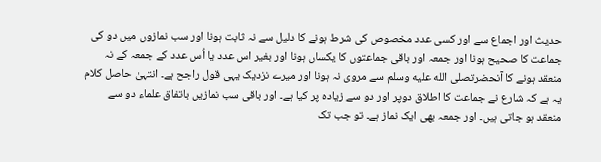حدیث اور اجماع سے اور کسی عدد مخصوص کی شرط ہونے کا دلیل سے نہ ثابت ہونا اور سب نمازوں میں دو کی جماعت کا صحیح ہونا اور جمعہ اور باقی جماعتوں کا یکساں ہونا اور بغیر اس عدد یا اُس عدد کے جمعہ کے نہ منعقد ہونے کا آنحضرتصلى الله عليه وسلم سے مروی نہ ہونا اور میرے نزدیک یہی قول راجح ہے۔ انتہیٰ حاصل کلام یہ ہے کہ شارع نے جماعت کا اطلاق دوپر اور دو سے زیادہ پر کیا ہے۔ اور باقی سب نمازیں باتفاق علماء دو سے منعقد ہو جاتی ہیں۔ اور جمعہ بھی ایک نماز ہے۔ تو جب تک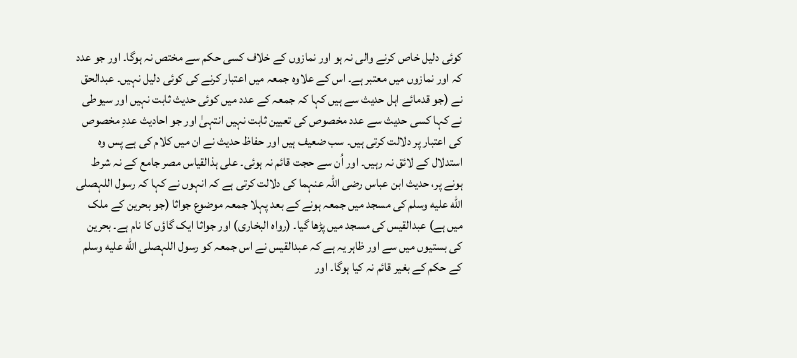کوئی دلیل خاص کرنے والی نہ ہو اور نمازوں کے خلاف کسی حکم سے مختص نہ ہوگا۔ اور جو عدد کہ اور نمازوں میں معتبر ہے۔ اس کے علاوہ جمعہ میں اعتبار کرنے کی کوئی دلیل نہیں۔ عبدالحق نے (جو قدمائے اہل حدیث سے ہیں کہا کہ جمعہ کے عدد میں کوئی حدیث ثابت نہیں اور سیوطی نے کہا کسی حدیث سے عدد مخصوص کی تعیین ثابت نہیں انتہیٰ اور جو احادیث عددِ مخصوص کی اعتبار پر دلالت کرتی ہیں۔ سب ضعیف ہیں اور حفاظ حدیث نے ان میں کلام کی ہے پس وہ استدلال کے لائق نہ رہیں۔ اور اُن سے حجت قائم نہ ہوئی۔ علی ہذالقیاس مصر جامع کے نہ شرط ہونے پر، حدیث ابن عباس رضی اللہ عنہما کی دلالت کرتی ہے کہ انہوں نے کہا کہ رسول اللہصلى الله عليه وسلم کی مسجد میں جمعہ ہونے کے بعد پہلا جمعہ موضوع جواثا (جو بحرین کے ملک میں ہے) عبدالقیس کی مسجد میں پڑھا گیا۔ (رواہ البخاری) اور جواثا ایک گاؤں کا نام ہے۔ بحرین کی بستیوں میں سے اور ظاہر یہ ہے کہ عبدالقیس نے اس جمعہ کو رسول اللہصلى الله عليه وسلم کے حکم کے بغیر قائم نہ کیا ہوگا۔ اور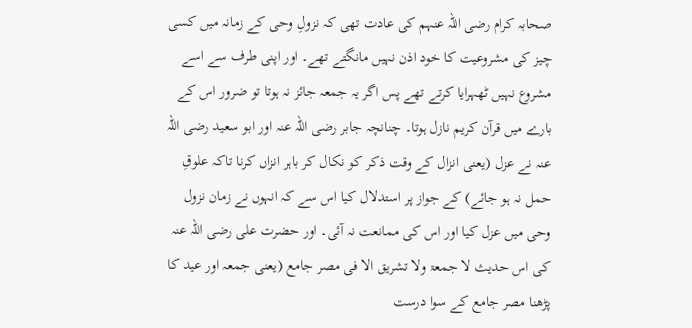صحابہ کرام رضی اللہ عنہم کی عادت تھی کہ نزولِ وحی کے زمانہ میں کسی چیز کی مشروعیت کا خود اذن نہیں مانگتے تھے۔ اور اپنی طرف سے اسے مشروع نہیں ٹھہرایا کرتے تھے پس اگر یہ جمعہ جائز نہ ہوتا تو ضرور اس کے بارے میں قرآن کریم نازل ہوتا۔ چنانچہ جابر رضی اللہ عنہ اور ابو سعید رضی اللہ عنہ نے عزل (یعنی انزال کے وقت ذکر کو نکال کر باہر انزاں کرنا تاکہ علوقِ حمل نہ ہو جائے) کے جواز پر استدلال کیا اس سے کہ انہوں نے زمان نزول وحی میں عزل کیا اور اس کی ممانعت نہ آئی۔ اور حضرت علی رضی اللہ عنہ کی اس حدیث لا جمعۃ ولا تشریق الا فی مصر جامع (یعنی جمعہ اور عید کا پڑھنا مصر جامع کے سوا درست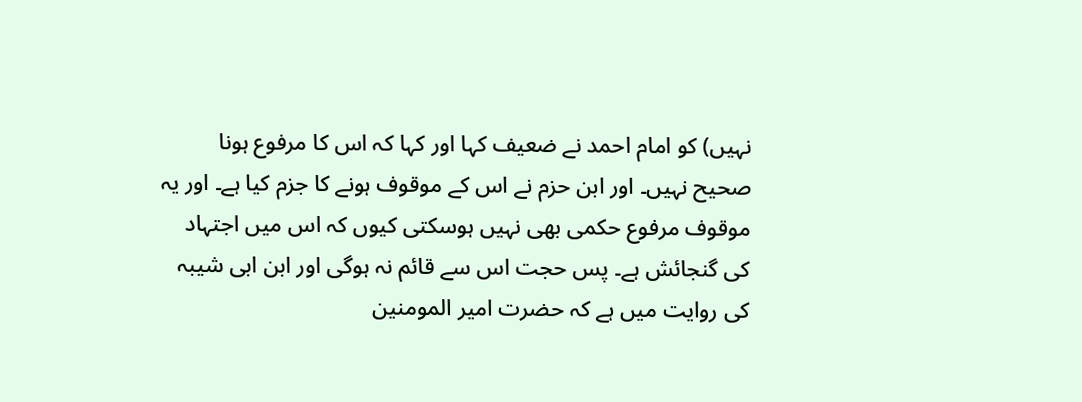نہیں) کو امام احمد نے ضعیف کہا اور کہا کہ اس کا مرفوع ہونا صحیح نہیں۔ اور ابن حزم نے اس کے موقوف ہونے کا جزم کیا ہے۔ اور یہ موقوف مرفوع حکمی بھی نہیں ہوسکتی کیوں کہ اس میں اجتہاد کی گنجائش ہے۔ پس حجت اس سے قائم نہ ہوگی اور ابن ابی شیبہ کی روایت میں ہے کہ حضرت امیر المومنین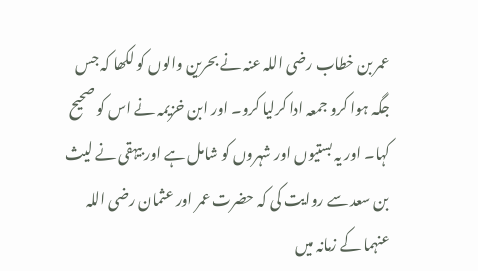عمر بن خطاب رضی اللہ عنہ نے بحرین والوں کو لکھا کہ جس جگہ ہوا کرو جمعہ ادا کرلیا کرو۔ اور ابن خزیمہ نے اس کو صحیح کہا۔ اور یہ بستیوں اور شہروں کو شامل ہے اور بیہقی نے لیث بن سعد سے روایت کی کہ حضرت عمر اور عثمان رضی اللہ عنہما کے زمانہ میں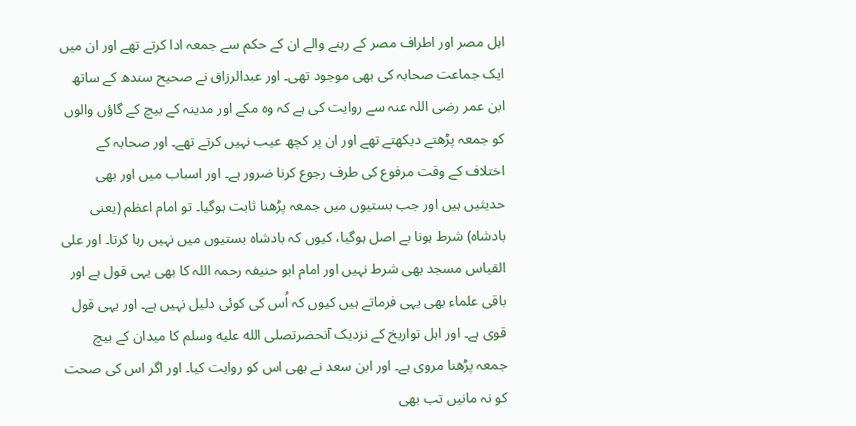اہل مصر اور اطراف مصر کے رہنے والے ان کے حکم سے جمعہ ادا کرتے تھے اور ان میں ایک جماعت صحابہ کی بھی موجود تھی۔ اور عبدالرزاق نے صحیح سندھ کے ساتھ ابن عمر رضی اللہ عنہ سے روایت کی ہے کہ وہ مکے اور مدینہ کے بیچ کے گاؤں والوں کو جمعہ پڑھتے دیکھتے تھے اور ان پر کچھ عیب نہیں کرتے تھے۔ اور صحابہ کے اختلاف کے وقت مرفوع کی طرف رجوع کرنا ضرور ہے۔ اور اسباب میں اور بھی حدیثیں ہیں اور جب بستیوں میں جمعہ پڑھنا ثابت ہوگیا۔ تو امام اعظم (یعنی بادشاہ) شرط ہونا بے اصل ہوگیا، کیوں کہ بادشاہ بستیوں میں نہیں رہا کرتا۔ اور علی القیاس مسجد بھی شرط نہیں اور امام ابو حنیفہ رحمہ اللہ کا بھی یہی قول ہے اور باقی علماء بھی یہی فرماتے ہیں کیوں کہ اُس کی کوئی دلیل نہیں ہے۔ اور یہی قول قوی ہے۔ اور اہل تواریخ کے نزدیک آنحضرتصلى الله عليه وسلم کا میدان کے بیچ جمعہ پڑھنا مروی ہے۔ اور ابن سعد نے بھی اس کو روایت کیا۔ اور اگر اس کی صحت کو نہ مانیں تب بھی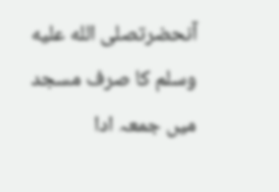آنحضرتصلى الله عليه وسلم کا صرف مسجد میں جمعہ ادا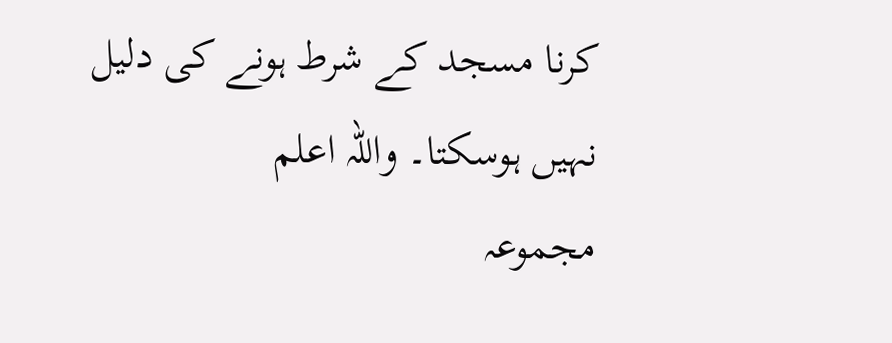کرنا مسجد کے شرط ہونے کی دلیل نہیں ہوسکتا۔ واللہ اعلم
مجموعہ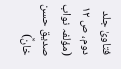فتاویٰ جلد دوم، ص ۱۲
(مؤلفہ نواب صدیق حسن خانؒ)